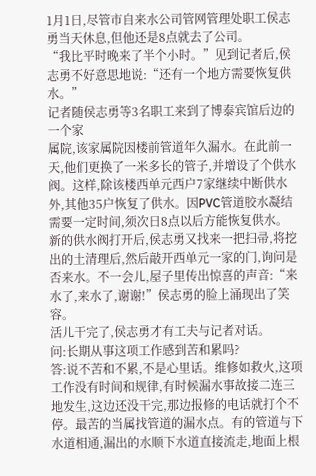1月1日,尽管市自来水公司管网管理处职工侯志勇当天休息,但他还是8点就去了公司。
“我比平时晚来了半个小时。”见到记者后,侯志勇不好意思地说:“还有一个地方需要恢复供水。”
记者随侯志勇等3名职工来到了博泰宾馆后边的一个家
属院,该家属院因楼前管道年久漏水。在此前一天,他们更换了一米多长的管子,并增设了个供水阀。这样,除该楼西单元西户7家继续中断供水外,其他35户恢复了供水。因PVC管道胶水凝结需要一定时间,须次日8点以后方能恢复供水。
新的供水阀打开后,侯志勇又找来一把扫帚,将挖出的土清理后,然后敲开西单元一家的门,询问是否来水。不一会儿,屋子里传出惊喜的声音:“来水了,来水了,谢谢!”侯志勇的脸上涌现出了笑容。
活儿干完了,侯志勇才有工夫与记者对话。
问:长期从事这项工作感到苦和累吗?
答:说不苦和不累,不是心里话。维修如救火,这项工作没有时间和规律,有时候漏水事故接二连三地发生,这边还没干完,那边报修的电话就打个不停。最苦的当属找管道的漏水点。有的管道与下水道相通,漏出的水顺下水道直接流走,地面上根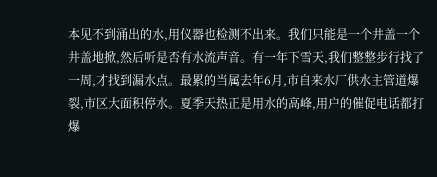本见不到涌出的水,用仪器也检测不出来。我们只能是一个井盖一个井盖地掀,然后听是否有水流声音。有一年下雪天,我们整整步行找了一周,才找到漏水点。最累的当属去年6月,市自来水厂供水主管道爆裂,市区大面积停水。夏季天热正是用水的高峰,用户的催促电话都打爆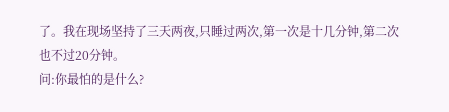了。我在现场坚持了三天两夜,只睡过两次,第一次是十几分钟,第二次也不过20分钟。
问:你最怕的是什么?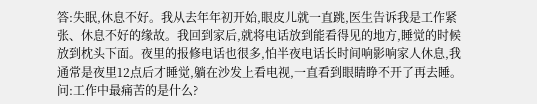答:失眠,休息不好。我从去年年初开始,眼皮儿就一直跳,医生告诉我是工作紧张、休息不好的缘故。我回到家后,就将电话放到能看得见的地方,睡觉的时候放到枕头下面。夜里的报修电话也很多,怕半夜电话长时间响影响家人休息,我通常是夜里12点后才睡觉,躺在沙发上看电视,一直看到眼睛睁不开了再去睡。
问:工作中最痛苦的是什么?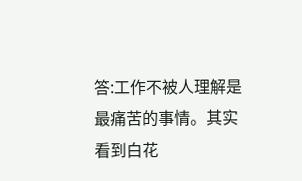答:工作不被人理解是最痛苦的事情。其实看到白花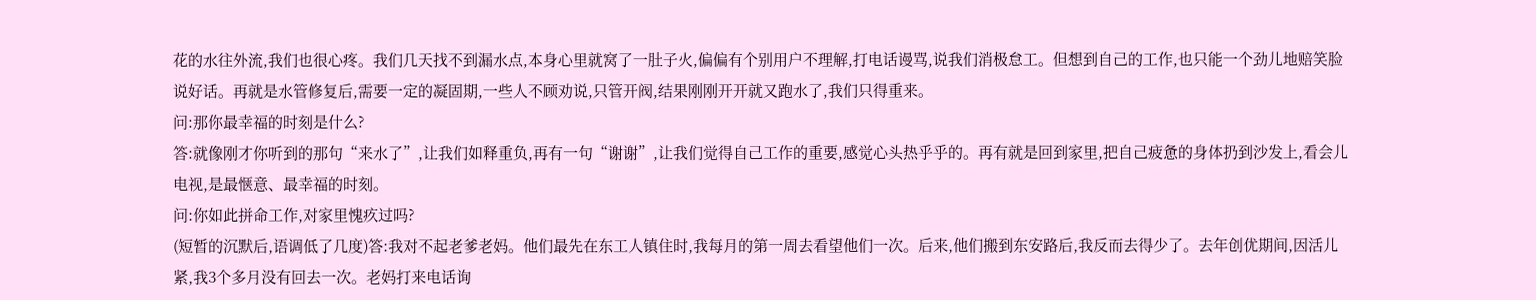花的水往外流,我们也很心疼。我们几天找不到漏水点,本身心里就窝了一肚子火,偏偏有个别用户不理解,打电话谩骂,说我们消极怠工。但想到自己的工作,也只能一个劲儿地赔笑脸说好话。再就是水管修复后,需要一定的凝固期,一些人不顾劝说,只管开阀,结果刚刚开开就又跑水了,我们只得重来。
问:那你最幸福的时刻是什么?
答:就像刚才你听到的那句“来水了”,让我们如释重负,再有一句“谢谢”,让我们觉得自己工作的重要,感觉心头热乎乎的。再有就是回到家里,把自己疲惫的身体扔到沙发上,看会儿电视,是最惬意、最幸福的时刻。
问:你如此拼命工作,对家里愧疚过吗?
(短暂的沉默后,语调低了几度)答:我对不起老爹老妈。他们最先在东工人镇住时,我每月的第一周去看望他们一次。后来,他们搬到东安路后,我反而去得少了。去年创优期间,因活儿紧,我3个多月没有回去一次。老妈打来电话询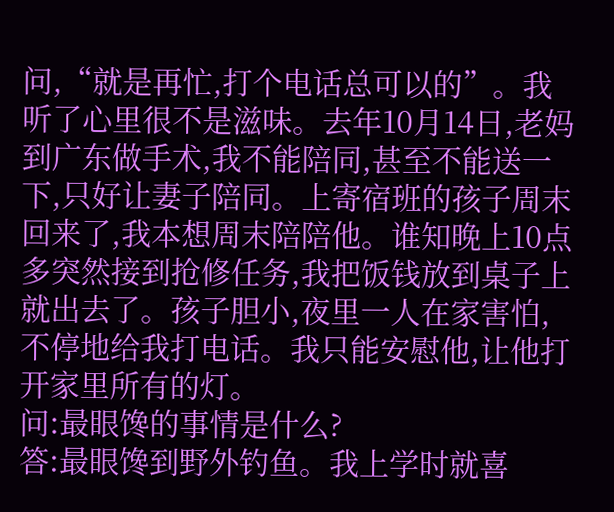问,“就是再忙,打个电话总可以的”。我听了心里很不是滋味。去年10月14日,老妈到广东做手术,我不能陪同,甚至不能送一下,只好让妻子陪同。上寄宿班的孩子周末回来了,我本想周末陪陪他。谁知晚上10点多突然接到抢修任务,我把饭钱放到桌子上就出去了。孩子胆小,夜里一人在家害怕,不停地给我打电话。我只能安慰他,让他打开家里所有的灯。
问:最眼馋的事情是什么?
答:最眼馋到野外钓鱼。我上学时就喜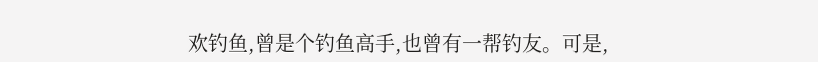欢钓鱼,曾是个钓鱼高手,也曾有一帮钓友。可是,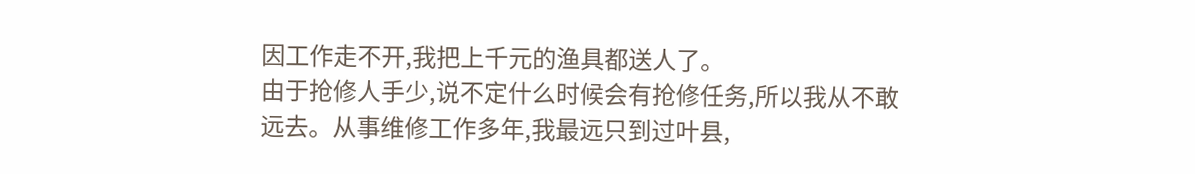因工作走不开,我把上千元的渔具都送人了。
由于抢修人手少,说不定什么时候会有抢修任务,所以我从不敢远去。从事维修工作多年,我最远只到过叶县,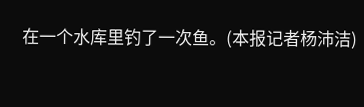在一个水库里钓了一次鱼。(本报记者杨沛洁)